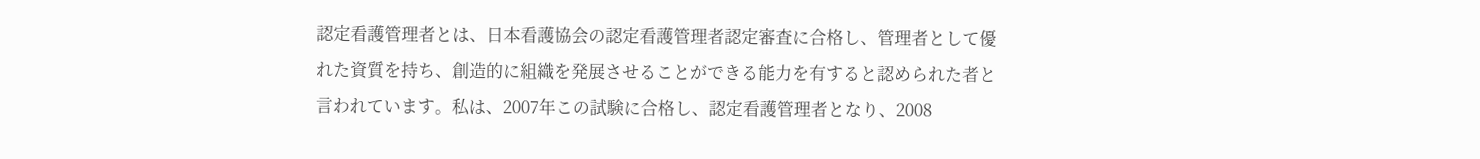認定看護管理者とは、日本看護協会の認定看護管理者認定審査に合格し、管理者として優れた資質を持ち、創造的に組織を発展させることができる能力を有すると認められた者と言われています。私は、2007年この試験に合格し、認定看護管理者となり、2008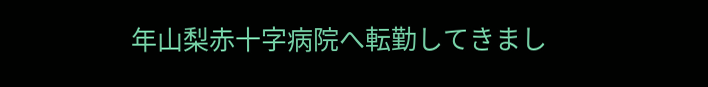年山梨赤十字病院へ転勤してきまし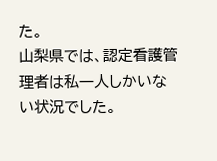た。
山梨県では、認定看護管理者は私一人しかいない状況でした。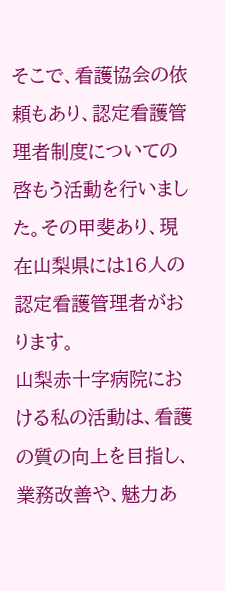そこで、看護協会の依頼もあり、認定看護管理者制度についての啓もう活動を行いました。その甲斐あり、現在山梨県には16人の認定看護管理者がおります。
山梨赤十字病院における私の活動は、看護の質の向上を目指し、業務改善や、魅力あ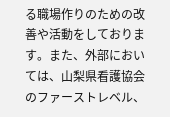る職場作りのための改善や活動をしております。また、外部においては、山梨県看護協会のファーストレベル、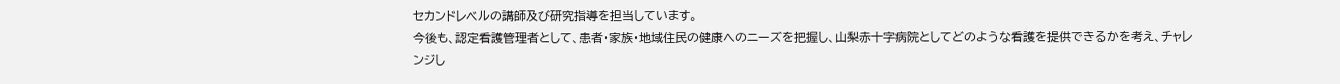セカンドレベルの講師及び研究指導を担当しています。
今後も、認定看護管理者として、患者・家族・地域住民の健康へのニーズを把握し、山梨赤十字病院としてどのような看護を提供できるかを考え、チャレンジし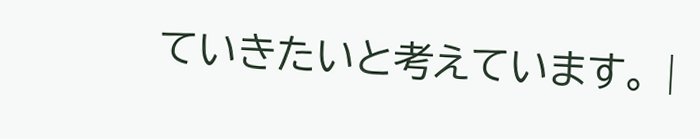ていきたいと考えています。 |